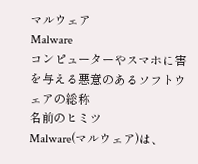マルウェア
Malware
コンピューターやスマホに害を与える悪意のあるソフトウェアの総称
名前のヒミツ
Malware(マルウェア)は、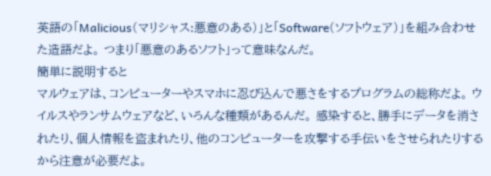英語の「Malicious(マリシャス:悪意のある)」と「Software(ソフトウェア)」を組み合わせた造語だよ。 つまり「悪意のあるソフト」って意味なんだ。
簡単に説明すると
マルウェアは、コンピューターやスマホに忍び込んで悪さをするプログラムの総称だよ。 ウイルスやランサムウェアなど、いろんな種類があるんだ。 感染すると、勝手にデータを消されたり、個人情報を盗まれたり、他のコンピューターを攻撃する手伝いをさせられたりするから注意が必要だよ。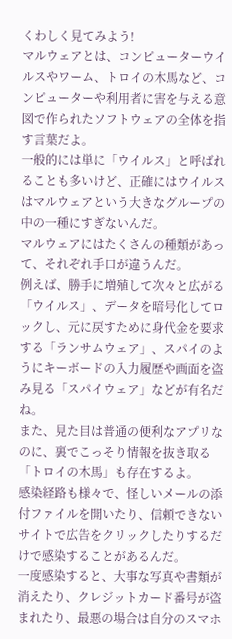くわしく見てみよう!
マルウェアとは、コンピューターウイルスやワーム、トロイの木馬など、コンピューターや利用者に害を与える意図で作られたソフトウェアの全体を指す言葉だよ。
一般的には単に「ウイルス」と呼ばれることも多いけど、正確にはウイルスはマルウェアという大きなグループの中の一種にすぎないんだ。
マルウェアにはたくさんの種類があって、それぞれ手口が違うんだ。
例えば、勝手に増殖して次々と広がる「ウイルス」、データを暗号化してロックし、元に戻すために身代金を要求する「ランサムウェア」、スパイのようにキーボードの入力履歴や画面を盗み見る「スパイウェア」などが有名だね。
また、見た目は普通の便利なアプリなのに、裏でこっそり情報を抜き取る「トロイの木馬」も存在するよ。
感染経路も様々で、怪しいメールの添付ファイルを開いたり、信頼できないサイトで広告をクリックしたりするだけで感染することがあるんだ。
一度感染すると、大事な写真や書類が消えたり、クレジットカード番号が盗まれたり、最悪の場合は自分のスマホ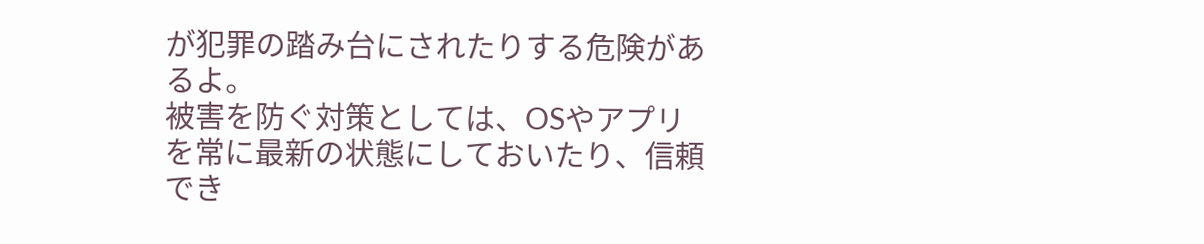が犯罪の踏み台にされたりする危険があるよ。
被害を防ぐ対策としては、OSやアプリを常に最新の状態にしておいたり、信頼でき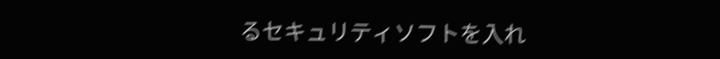るセキュリティソフトを入れ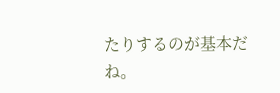たりするのが基本だね。